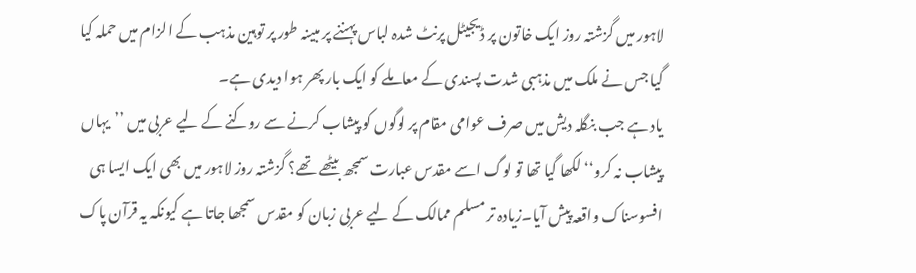لاہور میں گزشتہ روز ایک خاتون پر ڈیجیٹل پرنٹ شدہ لباس پہننے پر مبینہ طور پر توہین مذہب کے الزام میں حملہ کیا گیا جس نے ملک میں مذہبی شدت پسندی کے معاملے کو ایک بار پھر ہوا دیدی ہے۔
یاد ہے جب بنگلہ دیش میں صرف عوامی مقام پر لوگوں کو پیشاب کرنے سے روکنے کے لیے عربی میں ’’یہاں پیشاب نہ کرو‘‘ لکھا گیا تھا تو لوگ اسے مقدس عبارت سمجھ بیٹھے تھے؟ گزشتہ روز لاہور میں بھی ایک ایسا ہی افسوسناک واقعہ پیش آیا۔زیادہ تر مسلم ممالک کے لیے عربی زبان کو مقدس سمجھا جاتا ہے کیونکہ یہ قرآن پاک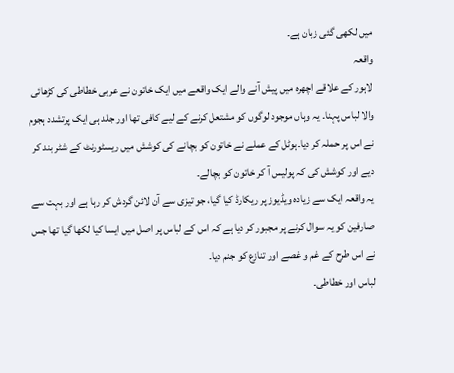میں لکھی گئی زبان ہے۔
واقعہ
لاہور کے علاقے اچھرہ میں پیش آنے والے ایک واقعے میں ایک خاتون نے عربی خطاطی کی کڑھائی والا لباس پہنا۔ یہ وہاں موجود لوگوں کو مشتعل کرنے کے لیے کافی تھا اور جلد ہی ایک پرتشدد ہجوم نے اس پر حملہ کر دیا۔ہوٹل کے عملے نے خاتون کو بچانے کی کوشش میں ریسٹورنٹ کے شٹر بند کر دیے اور کوشش کی کہ پولیس آ کر خاتون کو بچالے۔
یہ واقعہ ایک سے زیادہ ویڈیوز پر ریکارڈ کیا گیا، جو تیزی سے آن لائن گردش کر رہا ہے اور بہت سے صارفین کو یہ سوال کرنے پر مجبور کر دیا ہے کہ اس کے لباس پر اصل میں ایسا کیا لکھا گیا تھا جس نے اس طرح کے غم و غصے اور تنازع کو جنم دیا۔
لباس اور خطاطی۔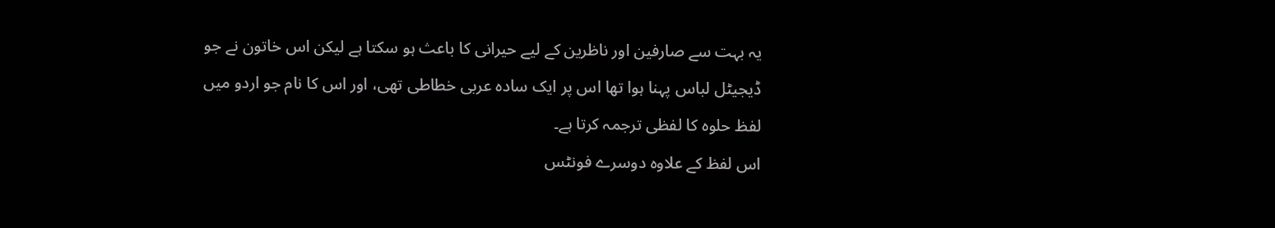یہ بہت سے صارفین اور ناظرین کے لیے حیرانی کا باعث ہو سکتا ہے لیکن اس خاتون نے جو ڈیجیٹل لباس پہنا ہوا تھا اس پر ایک سادہ عربی خطاطی تھی، اور اس کا نام جو اردو میں لفظ حلوہ کا لفظی ترجمہ کرتا ہے۔
اس لفظ کے علاوہ دوسرے فونٹس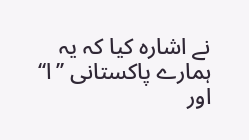نے اشارہ کیا کہ یہ ہمارے پاکستانی ’’ا‘‘ اور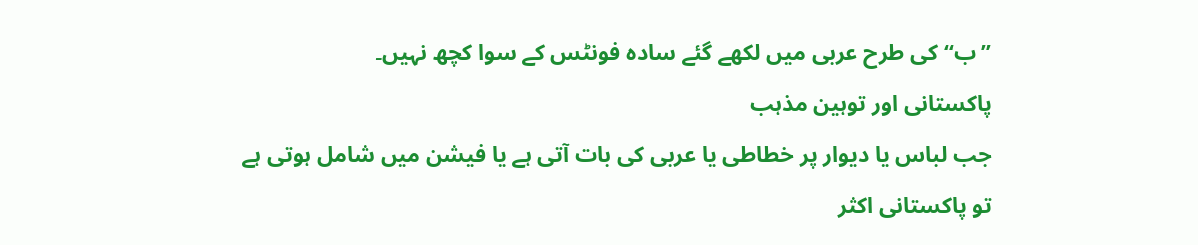’’ب‘‘ کی طرح عربی میں لکھے گئے سادہ فونٹس کے سوا کچھ نہیں۔
پاکستانی اور توہین مذہب
جب لباس یا دیوار پر خطاطی یا عربی کی بات آتی ہے یا فیشن میں شامل ہوتی ہے تو پاکستانی اکثر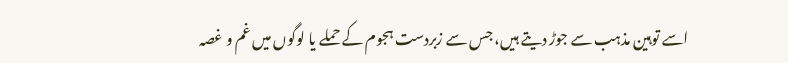اسے توہین مذہب سے جوڑ دیتے ہیں، جس سے زبردست ہجوم کے حملے یا لوگوں میں غم و غصہ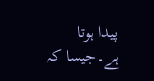پیدا ہوتا ہے۔جیسا کہ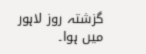گزشتہ روز لاہور میں ہوا۔